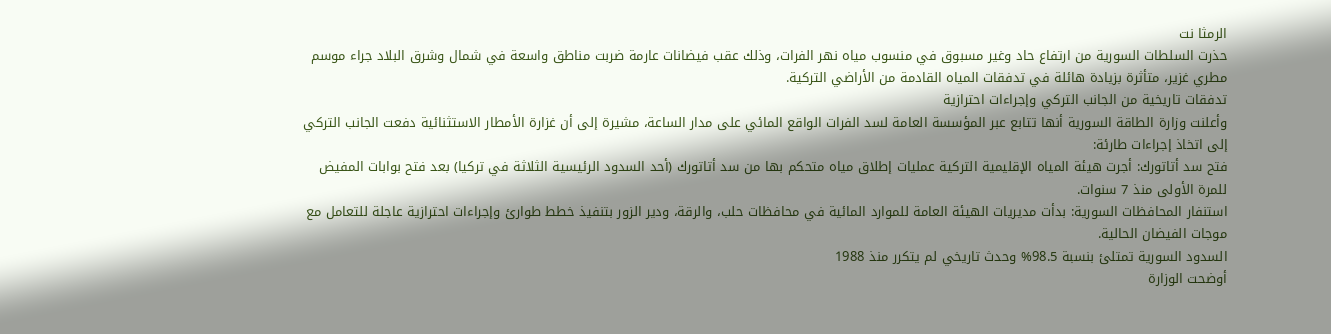الرمثا نت
حذرت السلطات السورية من ارتفاع حاد وغير مسبوق في منسوب مياه نهر الفرات، وذلك عقب فيضانات عارمة ضربت مناطق واسعة في شمال وشرق البلاد جراء موسم مطري غزير، متأثرة بزيادة هائلة في تدفقات المياه القادمة من الأراضي التركية.
تدفقات تاريخية من الجانب التركي وإجراءات احترازية
وأعلنت وزارة الطاقة السورية أنها تتابع عبر المؤسسة العامة لسد الفرات الواقع المائي على مدار الساعة، مشيرة إلى أن غزارة الأمطار الاستثنائية دفعت الجانب التركي إلى اتخاذ إجراءات طارئة:
فتح سد أتاتورك: أجرت هيئة المياه الإقليمية التركية عمليات إطلاق مياه متحكم بها من سد أتاتورك (أحد السدود الرئيسية الثلاثة في تركيا) بعد فتح بوابات المفيض للمرة الأولى منذ 7 سنوات.
استنفار المحافظات السورية: بدأت مديريات الهيئة العامة للموارد المائية في محافظات حلب، والرقة، ودير الزور بتنفيذ خطط طوارئ وإجراءات احترازية عاجلة للتعامل مع موجات الفيضان الحالية.
السدود السورية تمتلئ بنسبة 98.5% وحدث تاريخي لم يتكرر منذ 1988
أوضحت الوزارة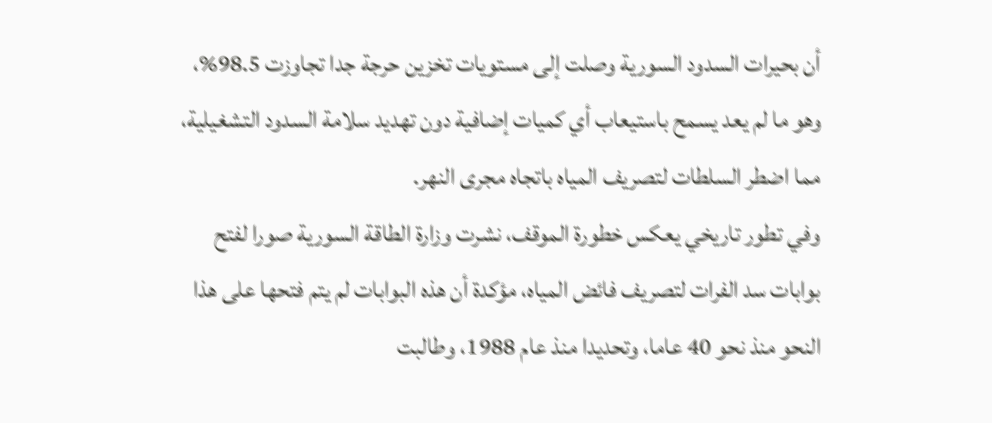أن بحيرات السدود السورية وصلت إلى مستويات تخزين حرجة جدا تجاوزت 98.5%، وهو ما لم يعد يسمح باستيعاب أي كميات إضافية دون تهديد سلامة السدود التشغيلية، مما اضطر السلطات لتصريف المياه باتجاه مجرى النهر.
وفي تطور تاريخي يعكس خطورة الموقف، نشرت وزارة الطاقة السورية صورا لفتح بوابات سد الفرات لتصريف فائض المياه، مؤكدة أن هذه البوابات لم يتم فتحها على هذا النحو منذ نحو 40 عاما، وتحديدا منذ عام 1988، وطالبت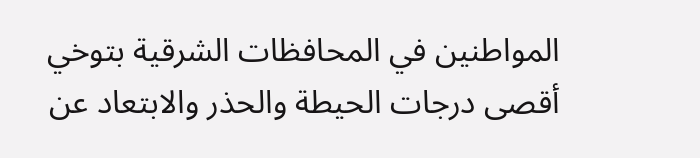المواطنين في المحافظات الشرقية بتوخي أقصى درجات الحيطة والحذر والابتعاد عن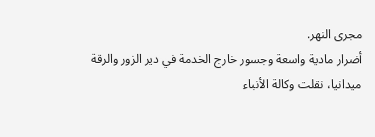مجرى النهر.
أضرار مادية واسعة وجسور خارج الخدمة في دير الزور والرقة
ميدانيا، نقلت وكالة الأنباء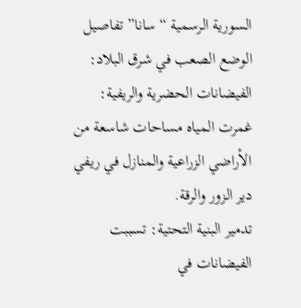السورية الرسمية “سانا” تفاصيل الوضع الصعب في شرق البلاد:
الفيضانات الحضرية والريفية: غمرت المياه مساحات شاسعة من الأراضي الزراعية والمنازل في ريفي دير الزور والرقة.
تدمير البنية التحتية: تسببت الفيضانات في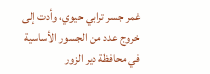غمر جسر ترابي حيوي، وأدت إلى خروج عدد من الجسور الأساسية في محافظة دير الزور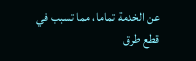عن الخدمة تماما، مما تسبب في قطع طرق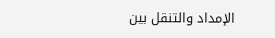الإمداد والتنقل بين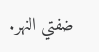ضفتي النهر.